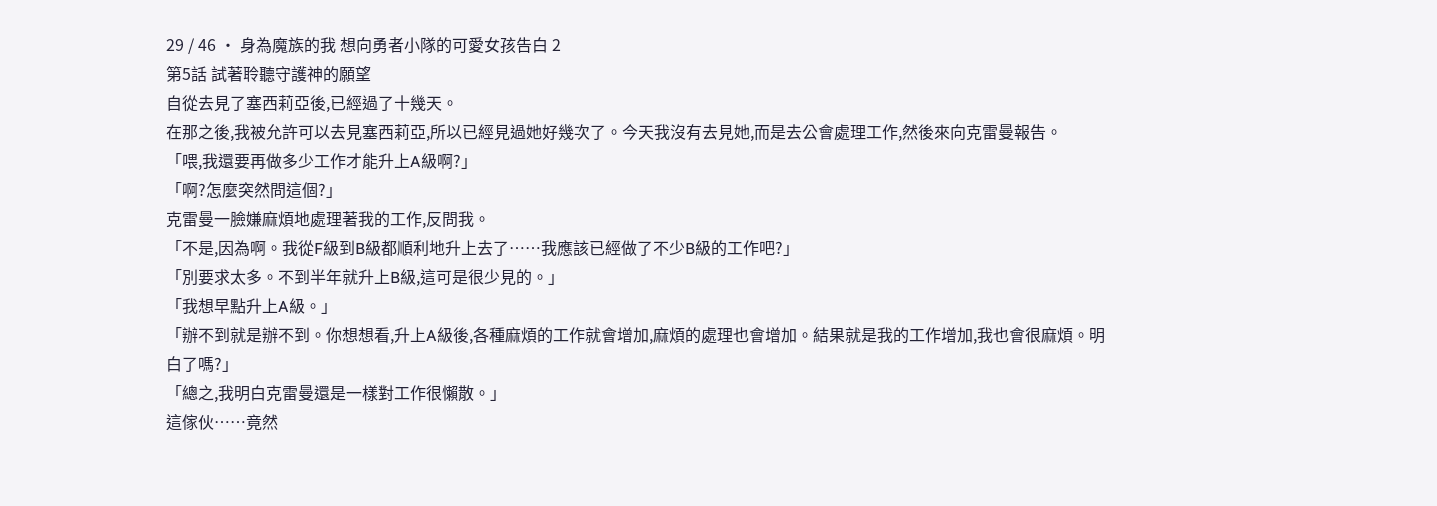29 / 46 · 身為魔族的我 想向勇者小隊的可愛女孩告白 2
第5話 試著聆聽守護神的願望
自從去見了塞西莉亞後,已經過了十幾天。
在那之後,我被允許可以去見塞西莉亞,所以已經見過她好幾次了。今天我沒有去見她,而是去公會處理工作,然後來向克雷曼報告。
「喂,我還要再做多少工作才能升上A級啊?」
「啊?怎麼突然問這個?」
克雷曼一臉嫌麻煩地處理著我的工作,反問我。
「不是,因為啊。我從F級到B級都順利地升上去了……我應該已經做了不少B級的工作吧?」
「別要求太多。不到半年就升上B級,這可是很少見的。」
「我想早點升上A級。」
「辦不到就是辦不到。你想想看,升上A級後,各種麻煩的工作就會增加,麻煩的處理也會增加。結果就是我的工作增加,我也會很麻煩。明白了嗎?」
「總之,我明白克雷曼還是一樣對工作很懶散。」
這傢伙……竟然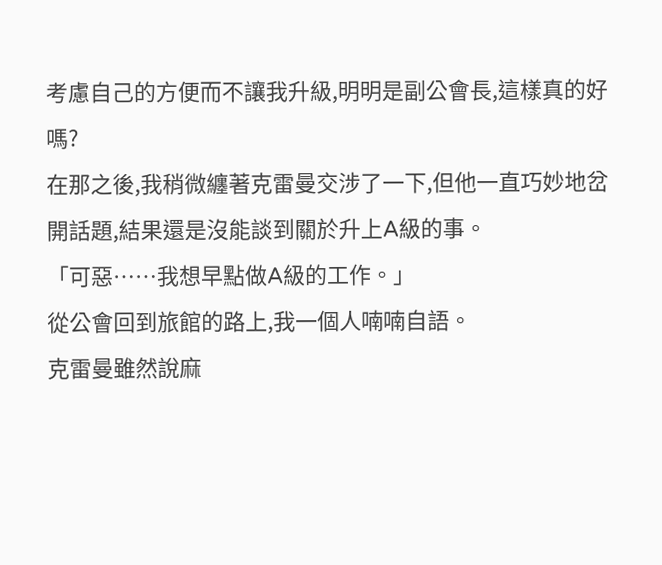考慮自己的方便而不讓我升級,明明是副公會長,這樣真的好嗎?
在那之後,我稍微纏著克雷曼交涉了一下,但他一直巧妙地岔開話題,結果還是沒能談到關於升上A級的事。
「可惡……我想早點做A級的工作。」
從公會回到旅館的路上,我一個人喃喃自語。
克雷曼雖然說麻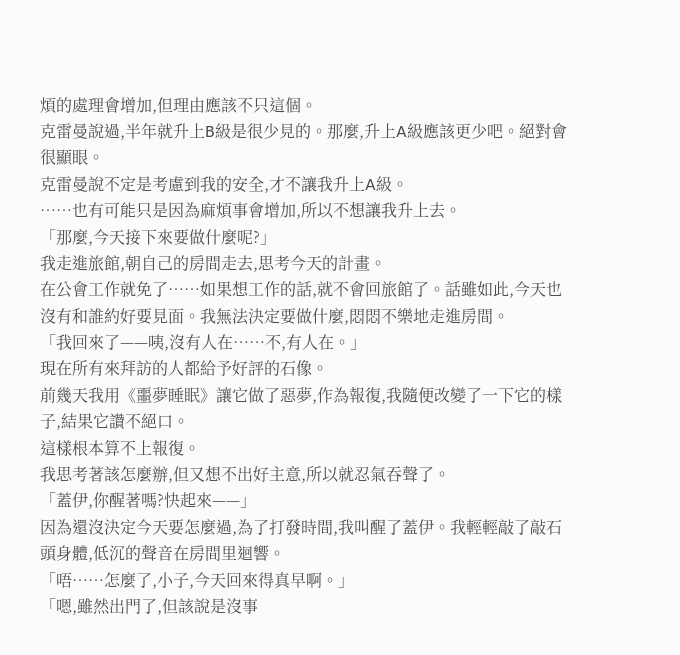煩的處理會增加,但理由應該不只這個。
克雷曼說過,半年就升上B級是很少見的。那麼,升上A級應該更少吧。絕對會很顯眼。
克雷曼說不定是考慮到我的安全,才不讓我升上A級。
……也有可能只是因為麻煩事會增加,所以不想讓我升上去。
「那麼,今天接下來要做什麼呢?」
我走進旅館,朝自己的房間走去,思考今天的計畫。
在公會工作就免了……如果想工作的話,就不會回旅館了。話雖如此,今天也沒有和誰約好要見面。我無法決定要做什麼,悶悶不樂地走進房間。
「我回來了——咦,沒有人在……不,有人在。」
現在所有來拜訪的人都給予好評的石像。
前幾天我用《噩夢睡眠》讓它做了惡夢,作為報復,我隨便改變了一下它的樣子,結果它讚不絕口。
這樣根本算不上報復。
我思考著該怎麼辦,但又想不出好主意,所以就忍氣吞聲了。
「蓋伊,你醒著嗎?快起來——」
因為還沒決定今天要怎麼過,為了打發時間,我叫醒了蓋伊。我輕輕敲了敲石頭身體,低沉的聲音在房間里迴響。
「唔……怎麼了,小子,今天回來得真早啊。」
「嗯,雖然出門了,但該說是沒事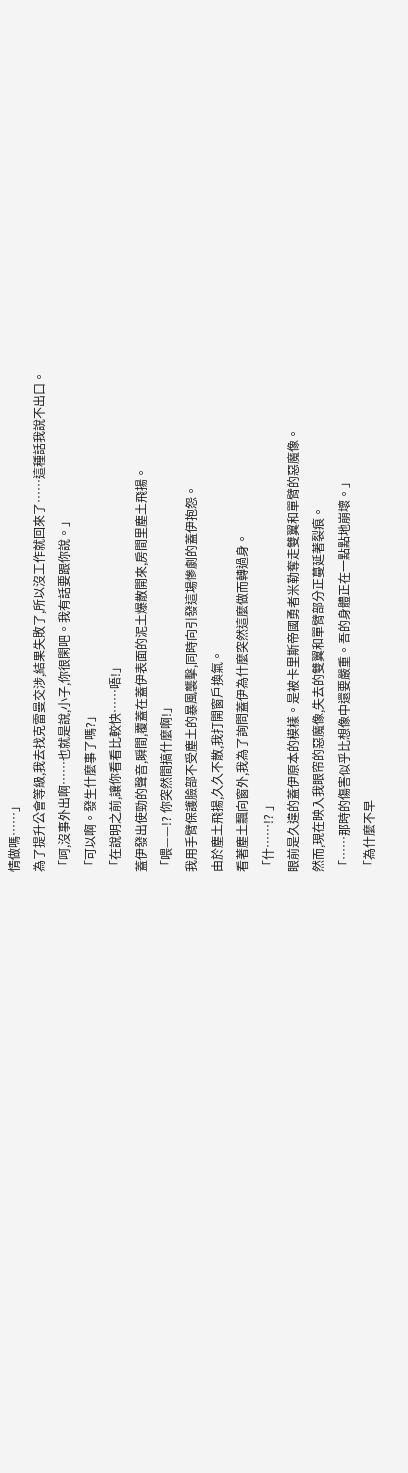情做嗎……」
為了提升公會等級,我去找克雷曼交涉,結果失敗了,所以沒工作就回來了……這種話我說不出口。
「呵,沒事外出啊……也就是說,小子,你很閑吧。我有話要跟你說。」
「可以啊。發生什麼事了嗎?」
「在說明之前,讓你看看比較快……唔!」
蓋伊發出使勁的聲音,瞬間,覆蓋在蓋伊表面的泥土爆散開來,房間里塵土飛揚。
「喂——!? 你突然間搞什麼啊!」
我用手臂保護臉部不受塵土的暴風襲擊,同時向引發這場慘劇的蓋伊抱怨。
由於塵土飛揚,久久不散,我打開窗戶換氣。
看著塵土飄向窗外,我為了詢問蓋伊為什麼突然這麼做而轉過身。
「什……!? 」
眼前是久違的蓋伊原本的模樣。是被卡里斯帝國勇者米勒奪走雙翼和單臂的惡魔像。
然而,現在映入我眼帘的惡魔像,失去的雙翼和單臂部分正蔓延著裂痕。
「……那時的傷害似乎比想像中還要嚴重。吾的身體正在一點點地崩壞。」
「為什麼不早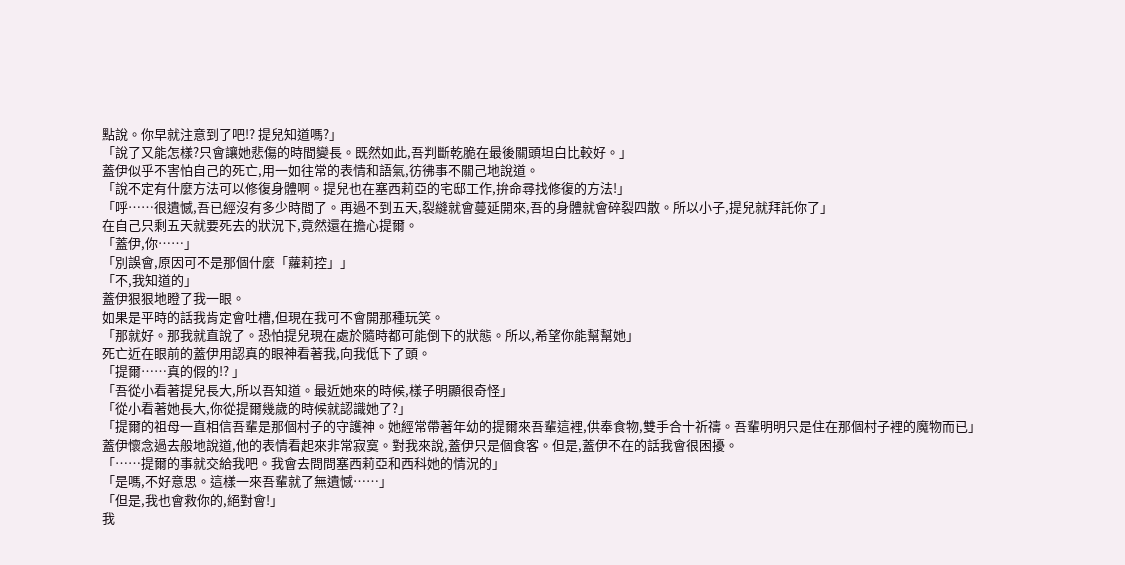點說。你早就注意到了吧!? 提兒知道嗎?」
「說了又能怎樣?只會讓她悲傷的時間變長。既然如此,吾判斷乾脆在最後關頭坦白比較好。」
蓋伊似乎不害怕自己的死亡,用一如往常的表情和語氣,彷彿事不關己地說道。
「說不定有什麼方法可以修復身體啊。提兒也在塞西莉亞的宅邸工作,拚命尋找修復的方法!」
「呼……很遺憾,吾已經沒有多少時間了。再過不到五天,裂縫就會蔓延開來,吾的身體就會碎裂四散。所以小子,提兒就拜託你了」
在自己只剩五天就要死去的狀況下,竟然還在擔心提爾。
「蓋伊,你……」
「別誤會,原因可不是那個什麼「蘿莉控」」
「不,我知道的」
蓋伊狠狠地瞪了我一眼。
如果是平時的話我肯定會吐槽,但現在我可不會開那種玩笑。
「那就好。那我就直說了。恐怕提兒現在處於隨時都可能倒下的狀態。所以,希望你能幫幫她」
死亡近在眼前的蓋伊用認真的眼神看著我,向我低下了頭。
「提爾……真的假的!? 」
「吾從小看著提兒長大,所以吾知道。最近她來的時候,樣子明顯很奇怪」
「從小看著她長大,你從提爾幾歲的時候就認識她了?」
「提爾的祖母一直相信吾輩是那個村子的守護神。她經常帶著年幼的提爾來吾輩這裡,供奉食物,雙手合十祈禱。吾輩明明只是住在那個村子裡的魔物而已」
蓋伊懷念過去般地說道,他的表情看起來非常寂寞。對我來說,蓋伊只是個食客。但是,蓋伊不在的話我會很困擾。
「……提爾的事就交給我吧。我會去問問塞西莉亞和西科她的情況的」
「是嗎,不好意思。這樣一來吾輩就了無遺憾……」
「但是,我也會救你的,絕對會!」
我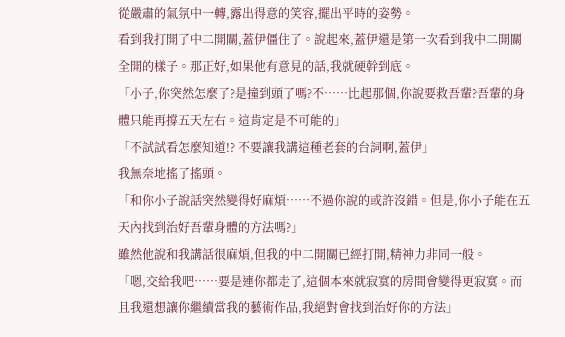從嚴肅的氣氛中一轉,露出得意的笑容,擺出平時的姿勢。
看到我打開了中二開關,蓋伊僵住了。說起來,蓋伊還是第一次看到我中二開關全開的樣子。那正好,如果他有意見的話,我就硬幹到底。
「小子,你突然怎麼了?是撞到頭了嗎?不……比起那個,你說要救吾輩?吾輩的身體只能再撐五天左右。這肯定是不可能的」
「不試試看怎麼知道!? 不要讓我講這種老套的台詞啊,蓋伊」
我無奈地搖了搖頭。
「和你小子說話突然變得好麻煩……不過你說的或許沒錯。但是,你小子能在五天內找到治好吾輩身體的方法嗎?」
雖然他說和我講話很麻煩,但我的中二開關已經打開,精神力非同一般。
「嗯,交給我吧……要是連你都走了,這個本來就寂寞的房間會變得更寂寞。而且我還想讓你繼續當我的藝術作品,我絕對會找到治好你的方法」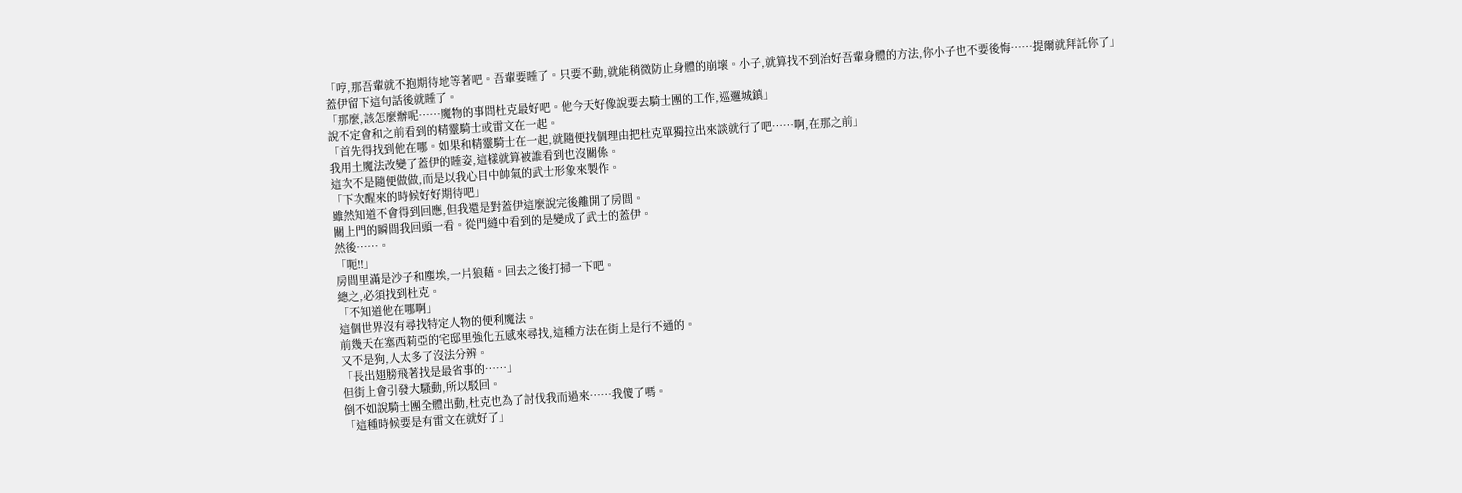「哼,那吾輩就不抱期待地等著吧。吾輩要睡了。只要不動,就能稍微防止身體的崩壞。小子,就算找不到治好吾輩身體的方法,你小子也不要後悔……提爾就拜託你了」
蓋伊留下這句話後就睡了。
「那麼,該怎麼辦呢……魔物的事問杜克最好吧。他今天好像說要去騎士團的工作,巡邏城鎮」
說不定會和之前看到的精靈騎士或雷文在一起。
「首先得找到他在哪。如果和精靈騎士在一起,就隨便找個理由把杜克單獨拉出來談就行了吧……啊,在那之前」
我用土魔法改變了蓋伊的睡姿,這樣就算被誰看到也沒關係。
這次不是隨便做做,而是以我心目中帥氣的武士形象來製作。
「下次醒來的時候好好期待吧」
雖然知道不會得到回應,但我還是對蓋伊這麼說完後離開了房間。
關上門的瞬間我回頭一看。從門縫中看到的是變成了武士的蓋伊。
然後……。
「呃!!」
房間里滿是沙子和塵埃,一片狼藉。回去之後打掃一下吧。
總之,必須找到杜克。
「不知道他在哪啊」
這個世界沒有尋找特定人物的便利魔法。
前幾天在塞西莉亞的宅邸里強化五感來尋找,這種方法在街上是行不通的。
又不是狗,人太多了沒法分辨。
「長出翅膀飛著找是最省事的……」
但街上會引發大騷動,所以駁回。
倒不如說騎士團全體出動,杜克也為了討伐我而過來……我傻了嗎。
「這種時候要是有雷文在就好了」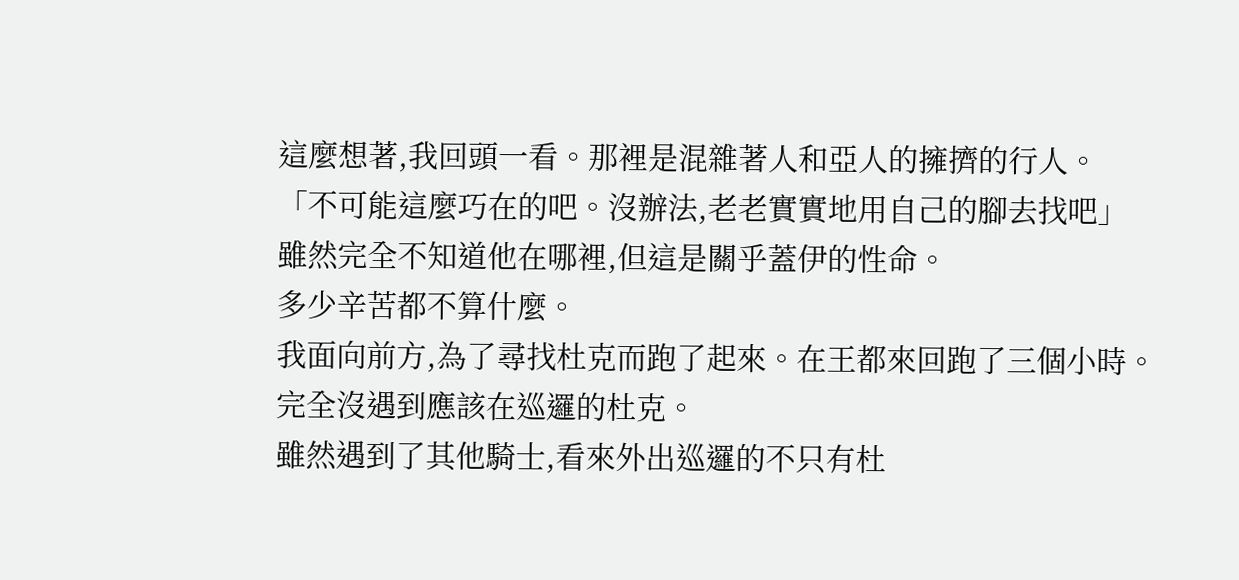這麼想著,我回頭一看。那裡是混雜著人和亞人的擁擠的行人。
「不可能這麼巧在的吧。沒辦法,老老實實地用自己的腳去找吧」
雖然完全不知道他在哪裡,但這是關乎蓋伊的性命。
多少辛苦都不算什麼。
我面向前方,為了尋找杜克而跑了起來。在王都來回跑了三個小時。
完全沒遇到應該在巡邏的杜克。
雖然遇到了其他騎士,看來外出巡邏的不只有杜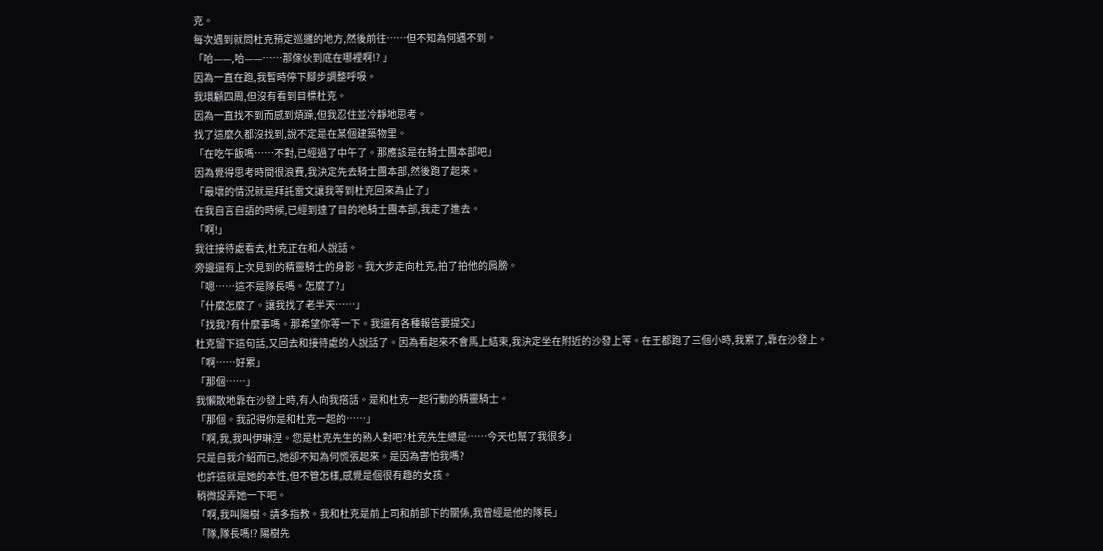克。
每次遇到就問杜克預定巡邏的地方,然後前往……但不知為何遇不到。
「哈——,哈——……那傢伙到底在哪裡啊!? 」
因為一直在跑,我暫時停下腳步調整呼吸。
我環顧四周,但沒有看到目標杜克。
因為一直找不到而感到煩躁,但我忍住並冷靜地思考。
找了這麼久都沒找到,說不定是在某個建築物里。
「在吃午飯嗎……不對,已經過了中午了。那應該是在騎士團本部吧」
因為覺得思考時間很浪費,我決定先去騎士團本部,然後跑了起來。
「最壞的情況就是拜託雷文讓我等到杜克回來為止了」
在我自言自語的時候,已經到達了目的地騎士團本部,我走了進去。
「啊!」
我往接待處看去,杜克正在和人說話。
旁邊還有上次見到的精靈騎士的身影。我大步走向杜克,拍了拍他的肩膀。
「嗯……這不是隊長嗎。怎麼了?」
「什麼怎麼了。讓我找了老半天……」
「找我?有什麼事嗎。那希望你等一下。我還有各種報告要提交」
杜克留下這句話,又回去和接待處的人說話了。因為看起來不會馬上結束,我決定坐在附近的沙發上等。在王都跑了三個小時,我累了,靠在沙發上。
「啊……好累」
「那個……」
我懶散地靠在沙發上時,有人向我搭話。是和杜克一起行動的精靈騎士。
「那個。我記得你是和杜克一起的……」
「啊,我,我叫伊琳涅。您是杜克先生的熟人對吧?杜克先生總是……今天也幫了我很多」
只是自我介紹而已,她卻不知為何慌張起來。是因為害怕我嗎?
也許這就是她的本性,但不管怎樣,感覺是個很有趣的女孩。
稍微捉弄她一下吧。
「啊,我叫陽樹。請多指教。我和杜克是前上司和前部下的關係,我曾經是他的隊長」
「隊,隊長嗎!? 陽樹先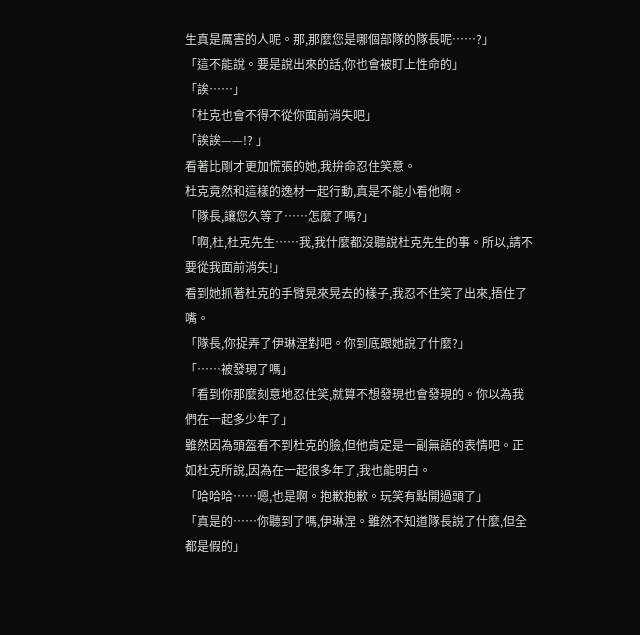生真是厲害的人呢。那,那麼您是哪個部隊的隊長呢……?」
「這不能說。要是說出來的話,你也會被盯上性命的」
「誒……」
「杜克也會不得不從你面前消失吧」
「誒誒——!? 」
看著比剛才更加慌張的她,我拚命忍住笑意。
杜克竟然和這樣的逸材一起行動,真是不能小看他啊。
「隊長,讓您久等了……怎麼了嗎?」
「啊,杜,杜克先生……我,我什麼都沒聽說杜克先生的事。所以,請不要從我面前消失!」
看到她抓著杜克的手臂晃來晃去的樣子,我忍不住笑了出來,捂住了嘴。
「隊長,你捉弄了伊琳涅對吧。你到底跟她說了什麼?」
「……被發現了嗎」
「看到你那麼刻意地忍住笑,就算不想發現也會發現的。你以為我們在一起多少年了」
雖然因為頭盔看不到杜克的臉,但他肯定是一副無語的表情吧。正如杜克所說,因為在一起很多年了,我也能明白。
「哈哈哈……嗯,也是啊。抱歉抱歉。玩笑有點開過頭了」
「真是的……你聽到了嗎,伊琳涅。雖然不知道隊長說了什麼,但全都是假的」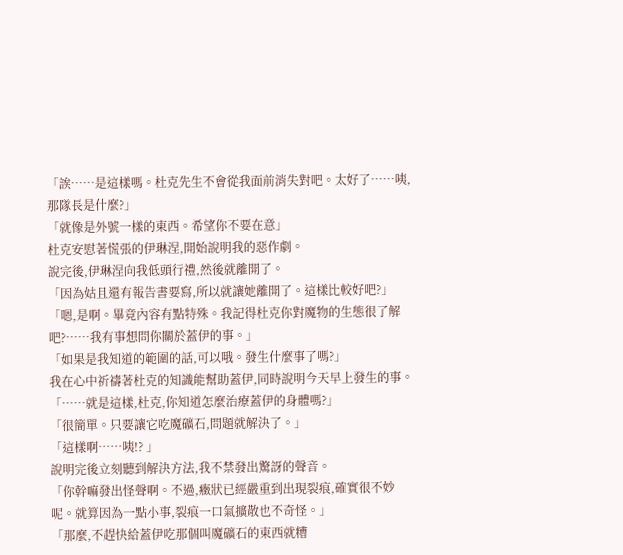「誒……是這樣嗎。杜克先生不會從我面前消失對吧。太好了……咦,那隊長是什麼?」
「就像是外號一樣的東西。希望你不要在意」
杜克安慰著慌張的伊琳涅,開始說明我的惡作劇。
說完後,伊琳涅向我低頭行禮,然後就離開了。
「因為姑且還有報告書要寫,所以就讓她離開了。這樣比較好吧?」
「嗯,是啊。畢竟內容有點特殊。我記得杜克你對魔物的生態很了解吧?……我有事想問你關於蓋伊的事。」
「如果是我知道的範圍的話,可以哦。發生什麼事了嗎?」
我在心中祈禱著杜克的知識能幫助蓋伊,同時說明今天早上發生的事。
「……就是這樣,杜克,你知道怎麼治療蓋伊的身體嗎?」
「很簡單。只要讓它吃魔礦石,問題就解決了。」
「這樣啊……咦!? 」
說明完後立刻聽到解決方法,我不禁發出驚訝的聲音。
「你幹嘛發出怪聲啊。不過,癥狀已經嚴重到出現裂痕,確實很不妙呢。就算因為一點小事,裂痕一口氣擴散也不奇怪。」
「那麼,不趕快給蓋伊吃那個叫魔礦石的東西就糟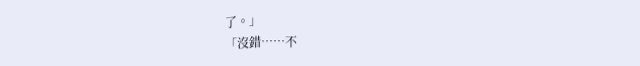了。」
「沒錯……不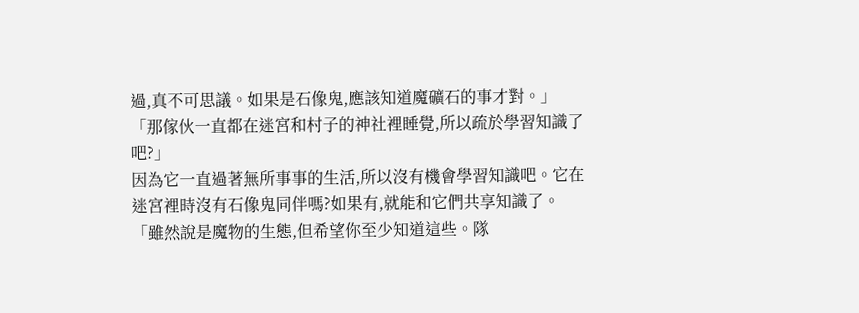過,真不可思議。如果是石像鬼,應該知道魔礦石的事才對。」
「那傢伙一直都在迷宮和村子的神社裡睡覺,所以疏於學習知識了吧?」
因為它一直過著無所事事的生活,所以沒有機會學習知識吧。它在迷宮裡時沒有石像鬼同伴嗎?如果有,就能和它們共享知識了。
「雖然說是魔物的生態,但希望你至少知道這些。隊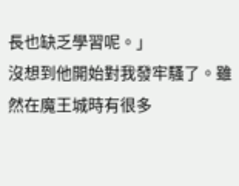長也缺乏學習呢。」
沒想到他開始對我發牢騷了。雖然在魔王城時有很多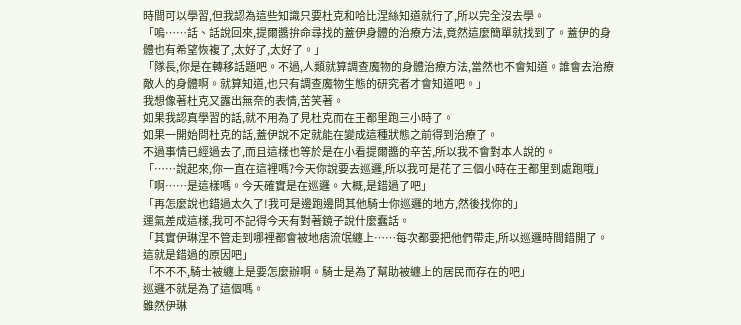時間可以學習,但我認為這些知識只要杜克和哈比涅絲知道就行了,所以完全沒去學。
「嗚……話、話說回來,提爾醬拚命尋找的蓋伊身體的治療方法,竟然這麼簡單就找到了。蓋伊的身體也有希望恢複了,太好了,太好了。」
「隊長,你是在轉移話題吧。不過,人類就算調查魔物的身體治療方法,當然也不會知道。誰會去治療敵人的身體啊。就算知道,也只有調查魔物生態的研究者才會知道吧。」
我想像著杜克又露出無奈的表情,苦笑著。
如果我認真學習的話,就不用為了見杜克而在王都里跑三小時了。
如果一開始問杜克的話,蓋伊說不定就能在變成這種狀態之前得到治療了。
不過事情已經過去了,而且這樣也等於是在小看提爾醬的辛苦,所以我不會對本人說的。
「……說起來,你一直在這裡嗎?今天你說要去巡邏,所以我可是花了三個小時在王都里到處跑哦」
「啊……是這樣嗎。今天確實是在巡邏。大概,是錯過了吧」
「再怎麼說也錯過太久了!我可是邊跑邊問其他騎士你巡邏的地方,然後找你的」
運氣差成這樣,我可不記得今天有對著鏡子說什麼蠢話。
「其實伊琳涅不管走到哪裡都會被地痞流氓纏上……每次都要把他們帶走,所以巡邏時間錯開了。這就是錯過的原因吧」
「不不不,騎士被纏上是要怎麼辦啊。騎士是為了幫助被纏上的居民而存在的吧」
巡邏不就是為了這個嗎。
雖然伊琳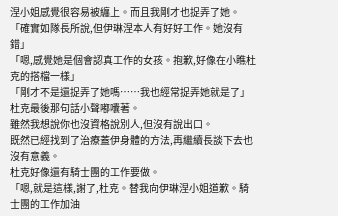涅小姐感覺很容易被纏上。而且我剛才也捉弄了她。
「確實如隊長所說,但伊琳涅本人有好好工作。她沒有錯」
「嗯,感覺她是個會認真工作的女孩。抱歉,好像在小瞧杜克的搭檔一樣」
「剛才不是還捉弄了她嗎……我也經常捉弄她就是了」
杜克最後那句話小聲嘟囔著。
雖然我想說你也沒資格說別人,但沒有說出口。
既然已經找到了治療蓋伊身體的方法,再繼續長談下去也沒有意義。
杜克好像還有騎士團的工作要做。
「嗯,就是這樣,謝了,杜克。替我向伊琳涅小姐道歉。騎士團的工作加油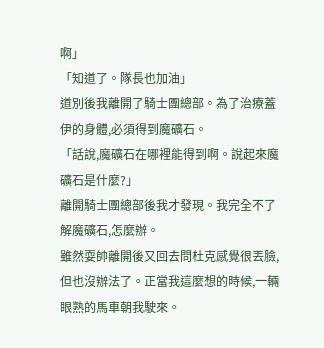啊」
「知道了。隊長也加油」
道別後我離開了騎士團總部。為了治療蓋伊的身體,必須得到魔礦石。
「話說,魔礦石在哪裡能得到啊。說起來魔礦石是什麼?」
離開騎士團總部後我才發現。我完全不了解魔礦石,怎麼辦。
雖然耍帥離開後又回去問杜克感覺很丟臉,但也沒辦法了。正當我這麼想的時候,一輛眼熟的馬車朝我駛來。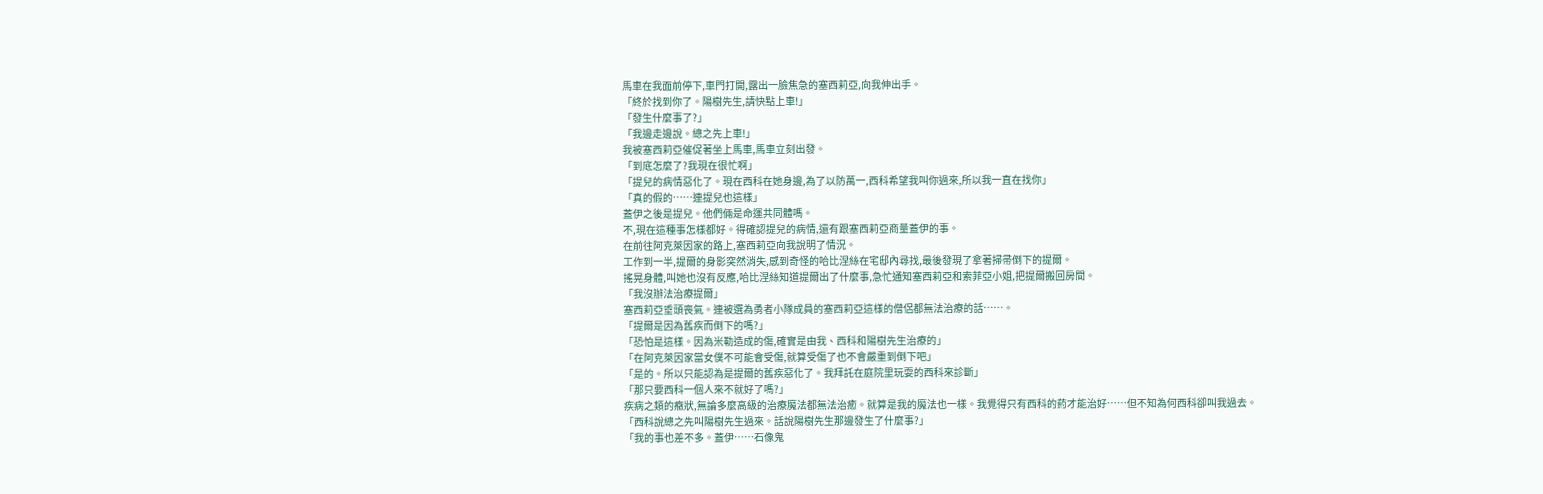馬車在我面前停下,車門打開,露出一臉焦急的塞西莉亞,向我伸出手。
「終於找到你了。陽樹先生,請快點上車!」
「發生什麼事了?」
「我邊走邊說。總之先上車!」
我被塞西莉亞催促著坐上馬車,馬車立刻出發。
「到底怎麼了?我現在很忙啊」
「提兒的病情惡化了。現在西科在她身邊,為了以防萬一,西科希望我叫你過來,所以我一直在找你」
「真的假的……連提兒也這樣」
蓋伊之後是提兒。他們倆是命運共同體嗎。
不,現在這種事怎樣都好。得確認提兒的病情,還有跟塞西莉亞商量蓋伊的事。
在前往阿克萊因家的路上,塞西莉亞向我說明了情況。
工作到一半,提爾的身影突然消失,感到奇怪的哈比涅絲在宅邸內尋找,最後發現了拿著掃帚倒下的提爾。
搖晃身體,叫她也沒有反應,哈比涅絲知道提爾出了什麼事,急忙通知塞西莉亞和索菲亞小姐,把提爾搬回房間。
「我沒辦法治療提爾」
塞西莉亞垂頭喪氣。連被選為勇者小隊成員的塞西莉亞這樣的僧侶都無法治療的話……。
「提爾是因為舊疾而倒下的嗎?」
「恐怕是這樣。因為米勒造成的傷,確實是由我、西科和陽樹先生治療的」
「在阿克萊因家當女僕不可能會受傷,就算受傷了也不會嚴重到倒下吧」
「是的。所以只能認為是提爾的舊疾惡化了。我拜託在庭院里玩耍的西科來診斷」
「那只要西科一個人來不就好了嗎?」
疾病之類的癥狀,無論多麼高級的治療魔法都無法治癒。就算是我的魔法也一樣。我覺得只有西科的葯才能治好……但不知為何西科卻叫我過去。
「西科說總之先叫陽樹先生過來。話說陽樹先生那邊發生了什麼事?」
「我的事也差不多。蓋伊……石像鬼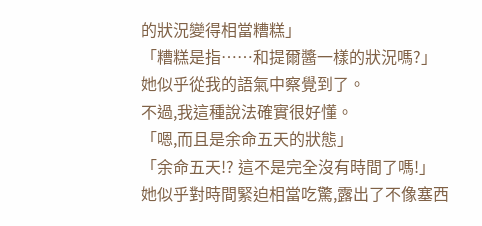的狀況變得相當糟糕」
「糟糕是指……和提爾醬一樣的狀況嗎?」
她似乎從我的語氣中察覺到了。
不過,我這種說法確實很好懂。
「嗯,而且是余命五天的狀態」
「余命五天!? 這不是完全沒有時間了嗎!」
她似乎對時間緊迫相當吃驚,露出了不像塞西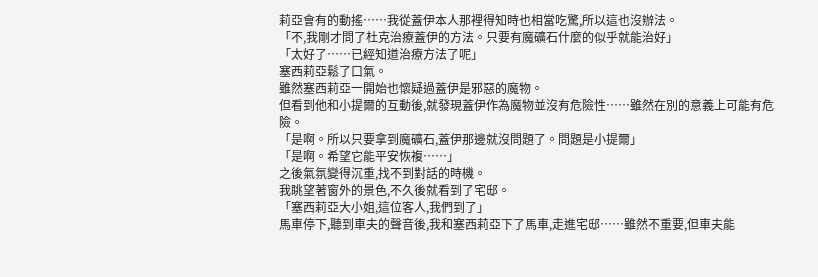莉亞會有的動搖……我從蓋伊本人那裡得知時也相當吃驚,所以這也沒辦法。
「不,我剛才問了杜克治療蓋伊的方法。只要有魔礦石什麼的似乎就能治好」
「太好了……已經知道治療方法了呢」
塞西莉亞鬆了口氣。
雖然塞西莉亞一開始也懷疑過蓋伊是邪惡的魔物。
但看到他和小提爾的互動後,就發現蓋伊作為魔物並沒有危險性……雖然在別的意義上可能有危險。
「是啊。所以只要拿到魔礦石,蓋伊那邊就沒問題了。問題是小提爾」
「是啊。希望它能平安恢複……」
之後氣氛變得沉重,找不到對話的時機。
我眺望著窗外的景色,不久後就看到了宅邸。
「塞西莉亞大小姐,這位客人,我們到了」
馬車停下,聽到車夫的聲音後,我和塞西莉亞下了馬車,走進宅邸……雖然不重要,但車夫能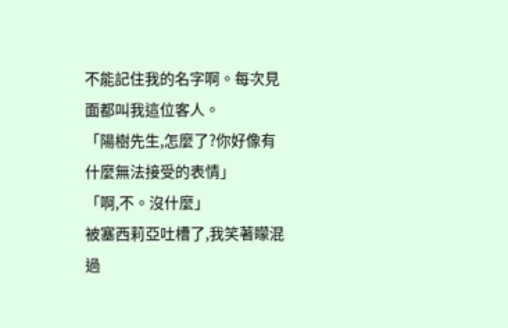不能記住我的名字啊。每次見面都叫我這位客人。
「陽樹先生,怎麼了?你好像有什麼無法接受的表情」
「啊,不。沒什麼」
被塞西莉亞吐槽了,我笑著矇混過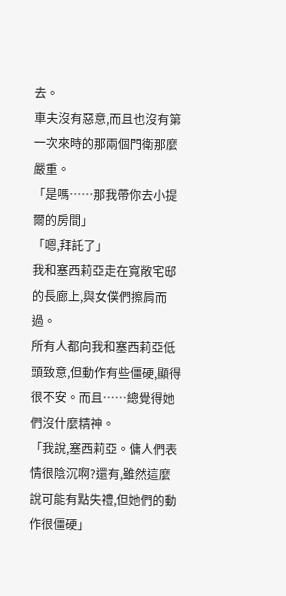去。
車夫沒有惡意,而且也沒有第一次來時的那兩個門衛那麼嚴重。
「是嗎……那我帶你去小提爾的房間」
「嗯,拜託了」
我和塞西莉亞走在寬敞宅邸的長廊上,與女僕們擦肩而過。
所有人都向我和塞西莉亞低頭致意,但動作有些僵硬,顯得很不安。而且……總覺得她們沒什麼精神。
「我說,塞西莉亞。傭人們表情很陰沉啊?還有,雖然這麼說可能有點失禮,但她們的動作很僵硬」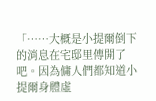「……大概是小提爾倒下的消息在宅邸里傳開了吧。因為傭人們都知道小提爾身體虛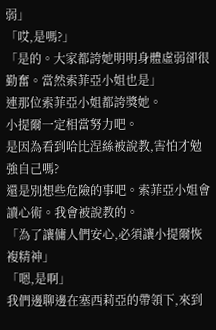弱」
「哎,是嗎?」
「是的。大家都誇她明明身體虛弱卻很勤奮。當然索菲亞小姐也是」
連那位索菲亞小姐都誇獎她。
小提爾一定相當努力吧。
是因為看到哈比涅絲被說教,害怕才勉強自己嗎?
還是別想些危險的事吧。索菲亞小姐會讀心術。我會被說教的。
「為了讓傭人們安心,必須讓小提爾恢複精神」
「嗯,是啊」
我們邊聊邊在塞西莉亞的帶領下,來到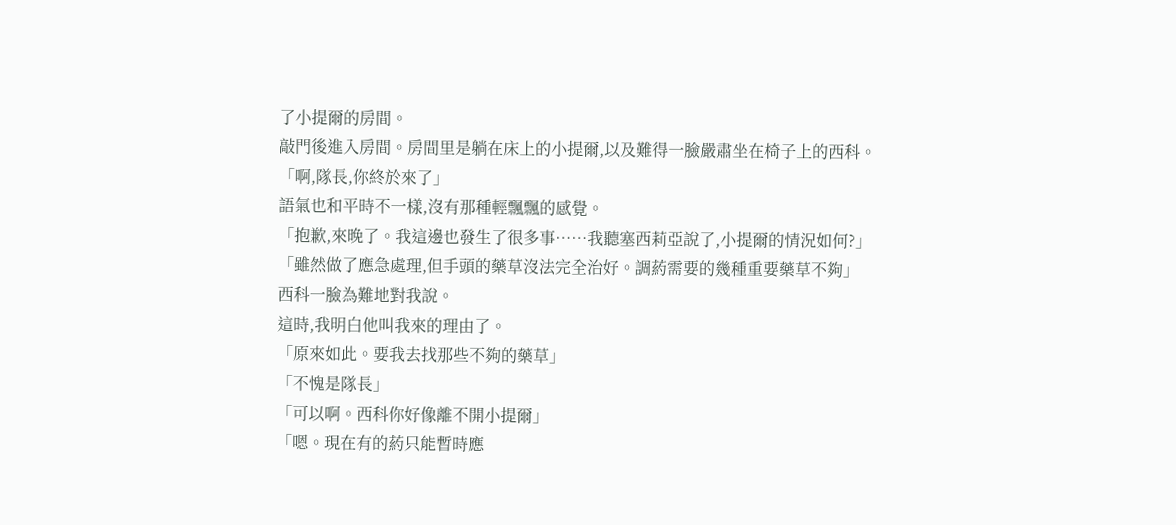了小提爾的房間。
敲門後進入房間。房間里是躺在床上的小提爾,以及難得一臉嚴肅坐在椅子上的西科。
「啊,隊長,你終於來了」
語氣也和平時不一樣,沒有那種輕飄飄的感覺。
「抱歉,來晚了。我這邊也發生了很多事……我聽塞西莉亞說了,小提爾的情況如何?」
「雖然做了應急處理,但手頭的藥草沒法完全治好。調葯需要的幾種重要藥草不夠」
西科一臉為難地對我說。
這時,我明白他叫我來的理由了。
「原來如此。要我去找那些不夠的藥草」
「不愧是隊長」
「可以啊。西科你好像離不開小提爾」
「嗯。現在有的葯只能暫時應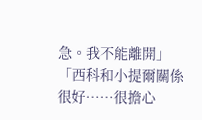急。我不能離開」
「西科和小提爾關係很好……很擔心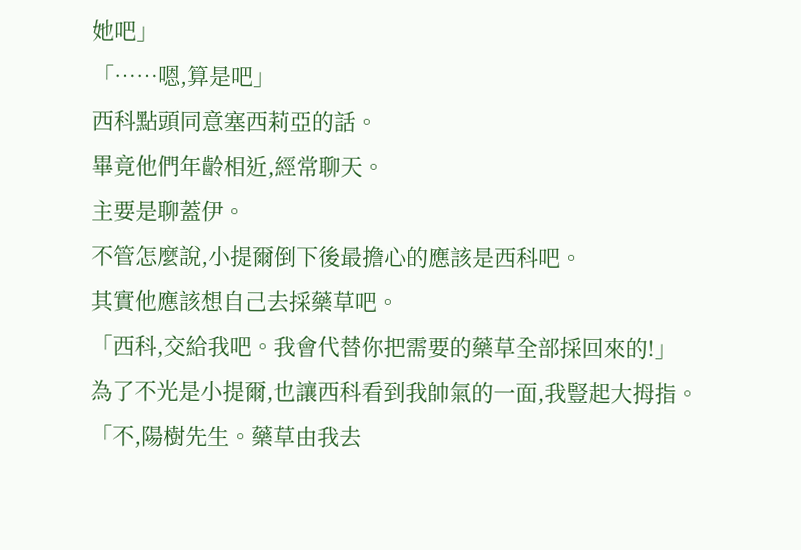她吧」
「……嗯,算是吧」
西科點頭同意塞西莉亞的話。
畢竟他們年齡相近,經常聊天。
主要是聊蓋伊。
不管怎麼說,小提爾倒下後最擔心的應該是西科吧。
其實他應該想自己去採藥草吧。
「西科,交給我吧。我會代替你把需要的藥草全部採回來的!」
為了不光是小提爾,也讓西科看到我帥氣的一面,我豎起大拇指。
「不,陽樹先生。藥草由我去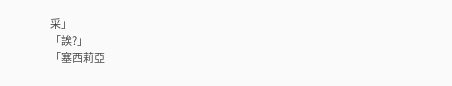采」
「誒?」
「塞西莉亞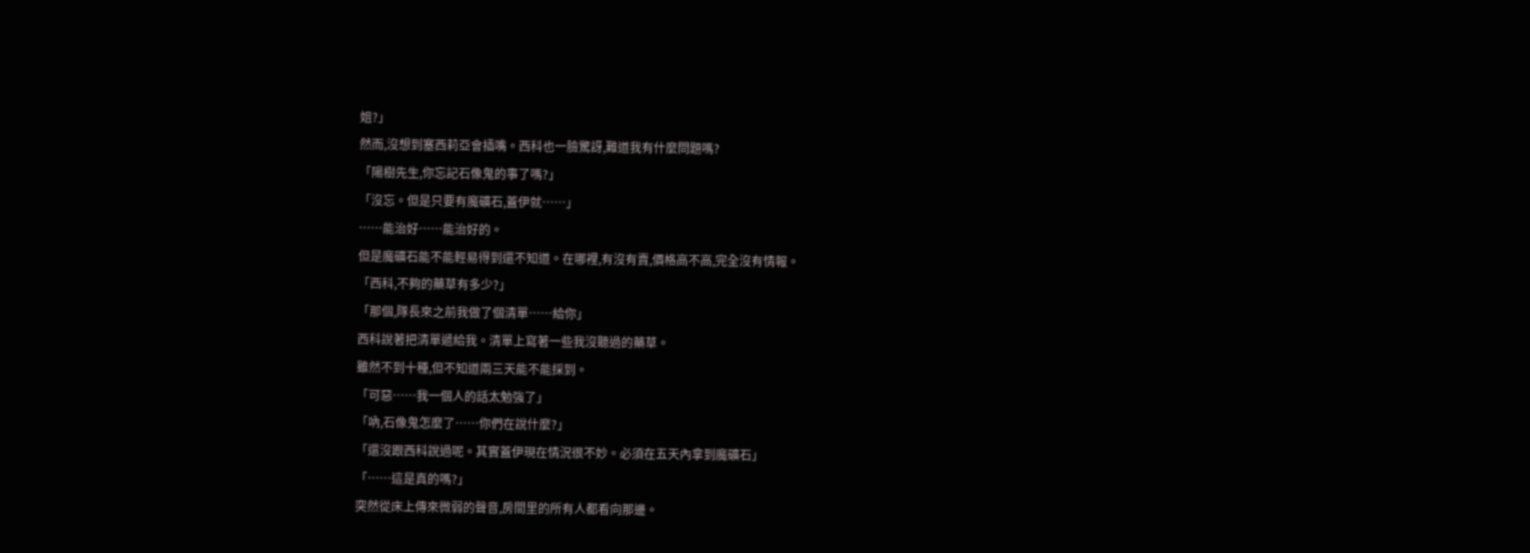姐?」
然而,沒想到塞西莉亞會插嘴。西科也一臉驚訝,難道我有什麼問題嗎?
「陽樹先生,你忘記石像鬼的事了嗎?」
「沒忘。但是只要有魔礦石,蓋伊就……」
……能治好……能治好的。
但是魔礦石能不能輕易得到還不知道。在哪裡,有沒有賣,價格高不高,完全沒有情報。
「西科,不夠的藥草有多少?」
「那個,隊長來之前我做了個清單……給你」
西科說著把清單遞給我。清單上寫著一些我沒聽過的藥草。
雖然不到十種,但不知道兩三天能不能採到。
「可惡……我一個人的話太勉強了」
「吶,石像鬼怎麼了……你們在說什麼?」
「還沒跟西科說過呢。其實蓋伊現在情況很不妙。必須在五天內拿到魔礦石」
「……這是真的嗎?」
突然從床上傳來微弱的聲音,房間里的所有人都看向那邊。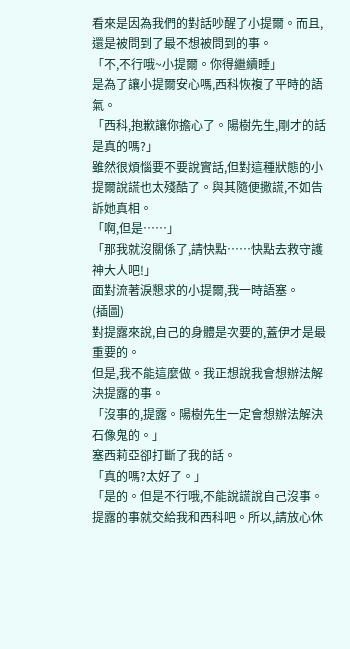看來是因為我們的對話吵醒了小提爾。而且,還是被問到了最不想被問到的事。
「不,不行哦~小提爾。你得繼續睡」
是為了讓小提爾安心嗎,西科恢複了平時的語氣。
「西科,抱歉讓你擔心了。陽樹先生,剛才的話是真的嗎?」
雖然很煩惱要不要說實話,但對這種狀態的小提爾說謊也太殘酷了。與其隨便撒謊,不如告訴她真相。
「啊,但是……」
「那我就沒關係了,請快點……快點去救守護神大人吧!」
面對流著淚懇求的小提爾,我一時語塞。
(插圖)
對提露來說,自己的身體是次要的,蓋伊才是最重要的。
但是,我不能這麼做。我正想說我會想辦法解決提露的事。
「沒事的,提露。陽樹先生一定會想辦法解決石像鬼的。」
塞西莉亞卻打斷了我的話。
「真的嗎?太好了。」
「是的。但是不行哦,不能說謊說自己沒事。提露的事就交給我和西科吧。所以,請放心休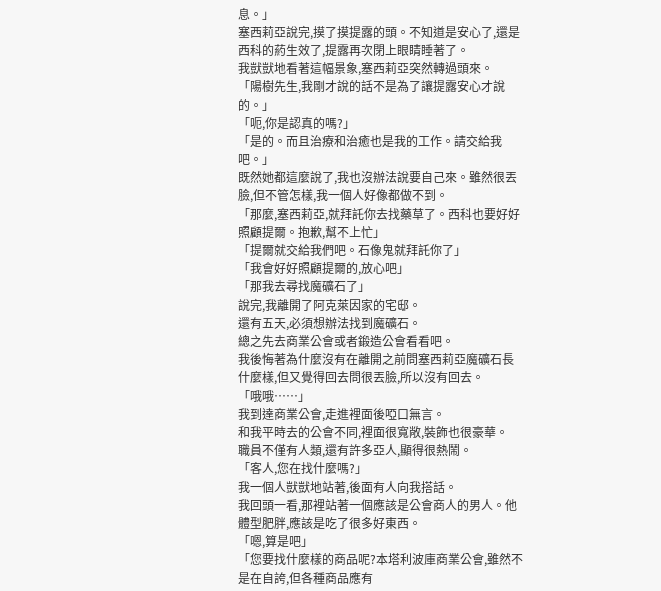息。」
塞西莉亞說完,摸了摸提露的頭。不知道是安心了,還是西科的葯生效了,提露再次閉上眼睛睡著了。
我獃獃地看著這幅景象,塞西莉亞突然轉過頭來。
「陽樹先生,我剛才說的話不是為了讓提露安心才說的。」
「呃,你是認真的嗎?」
「是的。而且治療和治癒也是我的工作。請交給我吧。」
既然她都這麼說了,我也沒辦法說要自己來。雖然很丟臉,但不管怎樣,我一個人好像都做不到。
「那麼,塞西莉亞,就拜託你去找藥草了。西科也要好好照顧提爾。抱歉,幫不上忙」
「提爾就交給我們吧。石像鬼就拜託你了」
「我會好好照顧提爾的,放心吧」
「那我去尋找魔礦石了」
說完,我離開了阿克萊因家的宅邸。
還有五天,必須想辦法找到魔礦石。
總之先去商業公會或者鍛造公會看看吧。
我後悔著為什麼沒有在離開之前問塞西莉亞魔礦石長什麼樣,但又覺得回去問很丟臉,所以沒有回去。
「哦哦……」
我到達商業公會,走進裡面後啞口無言。
和我平時去的公會不同,裡面很寬敞,裝飾也很豪華。
職員不僅有人類,還有許多亞人,顯得很熱鬧。
「客人,您在找什麼嗎?」
我一個人獃獃地站著,後面有人向我搭話。
我回頭一看,那裡站著一個應該是公會商人的男人。他體型肥胖,應該是吃了很多好東西。
「嗯,算是吧」
「您要找什麼樣的商品呢?本塔利波庫商業公會,雖然不是在自誇,但各種商品應有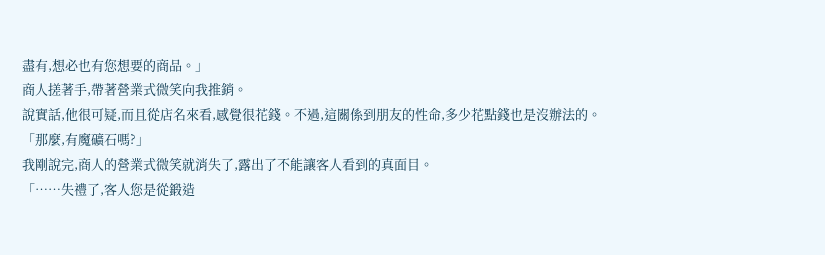盡有,想必也有您想要的商品。」
商人搓著手,帶著營業式微笑向我推銷。
說實話,他很可疑,而且從店名來看,感覺很花錢。不過,這關係到朋友的性命,多少花點錢也是沒辦法的。
「那麼,有魔礦石嗎?」
我剛說完,商人的營業式微笑就消失了,露出了不能讓客人看到的真面目。
「……失禮了,客人您是從鍛造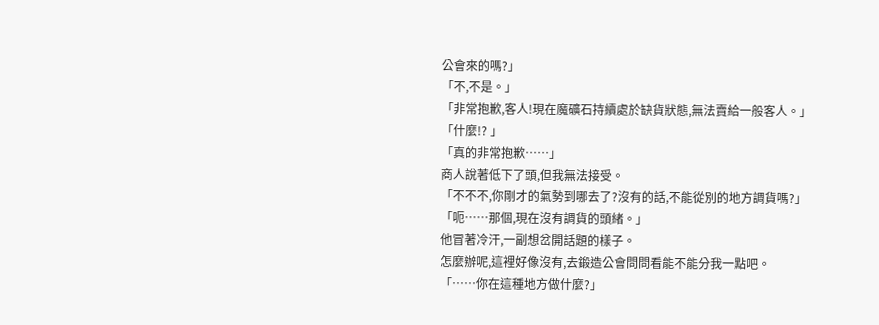公會來的嗎?」
「不,不是。」
「非常抱歉,客人!現在魔礦石持續處於缺貨狀態,無法賣給一般客人。」
「什麼!? 」
「真的非常抱歉……」
商人說著低下了頭,但我無法接受。
「不不不,你剛才的氣勢到哪去了?沒有的話,不能從別的地方調貨嗎?」
「呃……那個,現在沒有調貨的頭緒。」
他冒著冷汗,一副想岔開話題的樣子。
怎麼辦呢,這裡好像沒有,去鍛造公會問問看能不能分我一點吧。
「……你在這種地方做什麼?」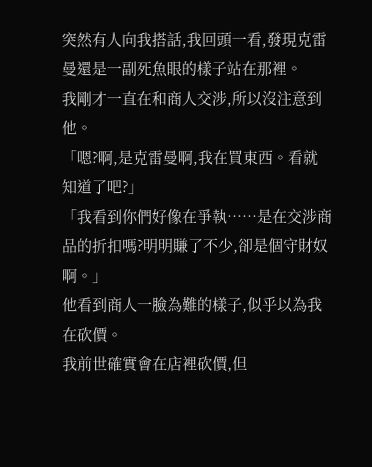突然有人向我搭話,我回頭一看,發現克雷曼還是一副死魚眼的樣子站在那裡。
我剛才一直在和商人交涉,所以沒注意到他。
「嗯?啊,是克雷曼啊,我在買東西。看就知道了吧?」
「我看到你們好像在爭執……是在交涉商品的折扣嗎?明明賺了不少,卻是個守財奴啊。」
他看到商人一臉為難的樣子,似乎以為我在砍價。
我前世確實會在店裡砍價,但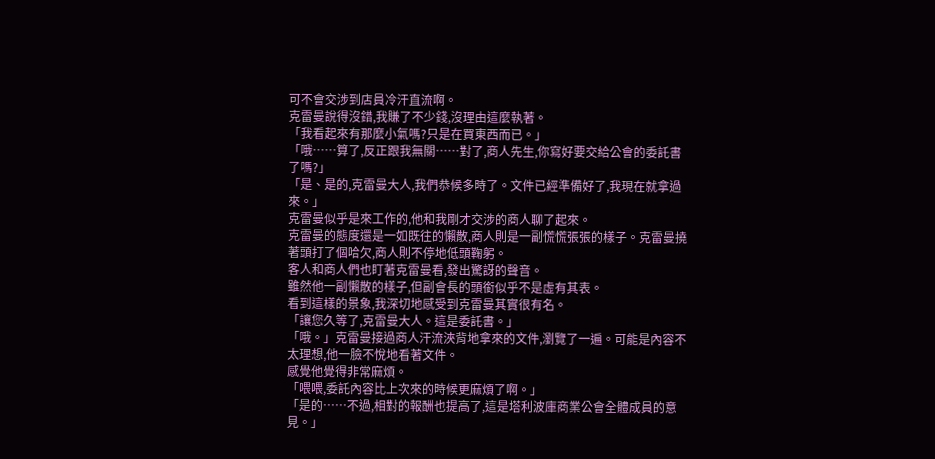可不會交涉到店員冷汗直流啊。
克雷曼說得沒錯,我賺了不少錢,沒理由這麼執著。
「我看起來有那麼小氣嗎?只是在買東西而已。」
「哦……算了,反正跟我無關……對了,商人先生,你寫好要交給公會的委託書了嗎?」
「是、是的,克雷曼大人,我們恭候多時了。文件已經準備好了,我現在就拿過來。」
克雷曼似乎是來工作的,他和我剛才交涉的商人聊了起來。
克雷曼的態度還是一如既往的懶散,商人則是一副慌慌張張的樣子。克雷曼撓著頭打了個哈欠,商人則不停地低頭鞠躬。
客人和商人們也盯著克雷曼看,發出驚訝的聲音。
雖然他一副懶散的樣子,但副會長的頭銜似乎不是虛有其表。
看到這樣的景象,我深切地感受到克雷曼其實很有名。
「讓您久等了,克雷曼大人。這是委託書。」
「哦。」克雷曼接過商人汗流浹背地拿來的文件,瀏覽了一遍。可能是內容不太理想,他一臉不悅地看著文件。
感覺他覺得非常麻煩。
「喂喂,委託內容比上次來的時候更麻煩了啊。」
「是的……不過,相對的報酬也提高了,這是塔利波庫商業公會全體成員的意見。」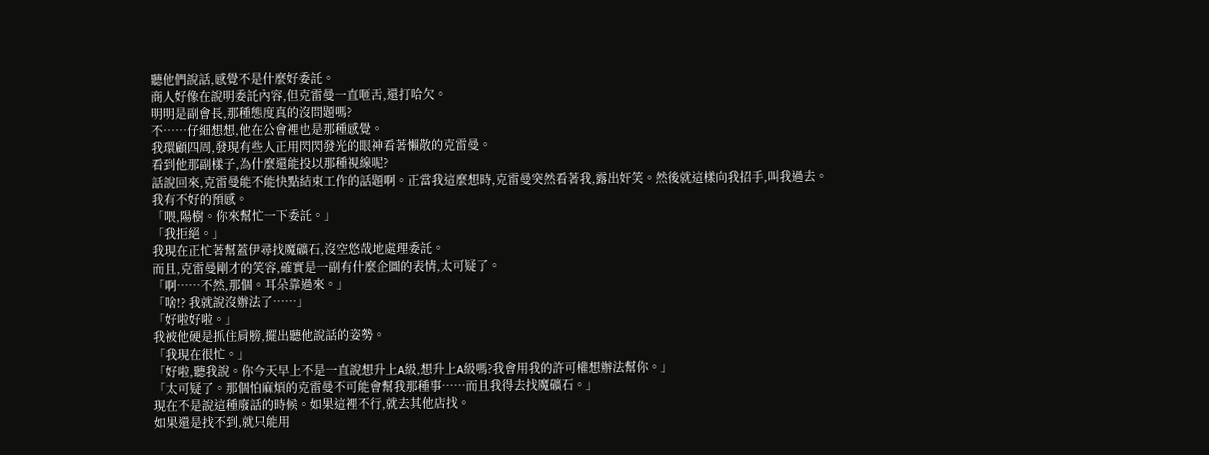聽他們說話,感覺不是什麼好委託。
商人好像在說明委託內容,但克雷曼一直咂舌,還打哈欠。
明明是副會長,那種態度真的沒問題嗎?
不……仔細想想,他在公會裡也是那種感覺。
我環顧四周,發現有些人正用閃閃發光的眼神看著懶散的克雷曼。
看到他那副樣子,為什麼還能投以那種視線呢?
話說回來,克雷曼能不能快點結束工作的話題啊。正當我這麼想時,克雷曼突然看著我,露出奸笑。然後就這樣向我招手,叫我過去。
我有不好的預感。
「喂,陽樹。你來幫忙一下委託。」
「我拒絕。」
我現在正忙著幫蓋伊尋找魔礦石,沒空悠哉地處理委託。
而且,克雷曼剛才的笑容,確實是一副有什麼企圖的表情,太可疑了。
「啊……不然,那個。耳朵靠過來。」
「啥!? 我就說沒辦法了……」
「好啦好啦。」
我被他硬是抓住肩膀,擺出聽他說話的姿勢。
「我現在很忙。」
「好啦,聽我說。你今天早上不是一直說想升上A級,想升上A級嗎?我會用我的許可權想辦法幫你。」
「太可疑了。那個怕麻煩的克雷曼不可能會幫我那種事……而且我得去找魔礦石。」
現在不是說這種廢話的時候。如果這裡不行,就去其他店找。
如果還是找不到,就只能用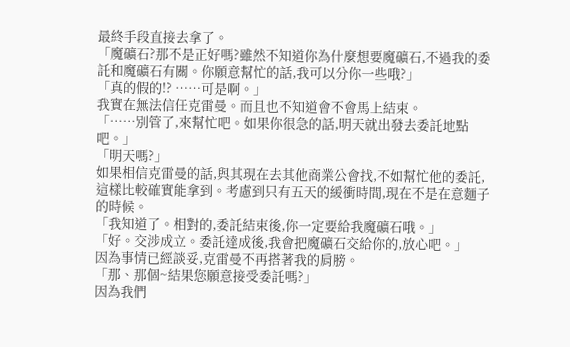最終手段直接去拿了。
「魔礦石?那不是正好嗎?雖然不知道你為什麼想要魔礦石,不過我的委託和魔礦石有關。你願意幫忙的話,我可以分你一些哦?」
「真的假的!? ……可是啊。」
我實在無法信任克雷曼。而且也不知道會不會馬上結束。
「……別管了,來幫忙吧。如果你很急的話,明天就出發去委託地點吧。」
「明天嗎?」
如果相信克雷曼的話,與其現在去其他商業公會找,不如幫忙他的委託,這樣比較確實能拿到。考慮到只有五天的緩衝時間,現在不是在意麵子的時候。
「我知道了。相對的,委託結束後,你一定要給我魔礦石哦。」
「好。交涉成立。委託達成後,我會把魔礦石交給你的,放心吧。」
因為事情已經談妥,克雷曼不再搭著我的肩膀。
「那、那個~結果您願意接受委託嗎?」
因為我們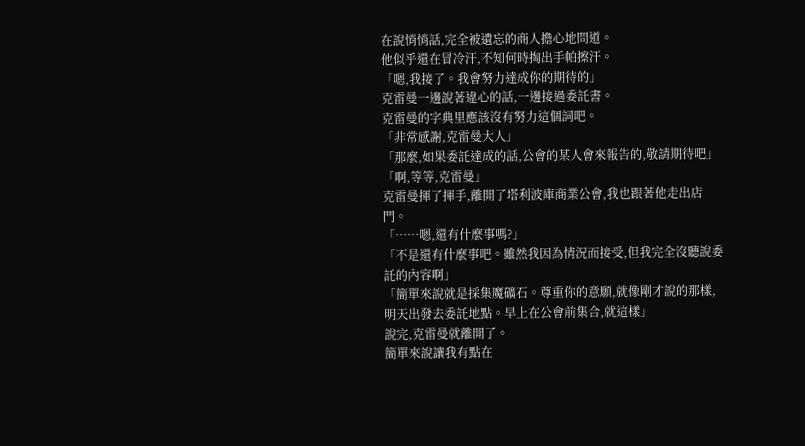在說悄悄話,完全被遺忘的商人擔心地問道。
他似乎還在冒冷汗,不知何時掏出手帕擦汗。
「嗯,我接了。我會努力達成你的期待的」
克雷曼一邊說著違心的話,一邊接過委託書。
克雷曼的字典里應該沒有努力這個詞吧。
「非常感謝,克雷曼大人」
「那麼,如果委託達成的話,公會的某人會來報告的,敬請期待吧」
「啊,等等,克雷曼」
克雷曼揮了揮手,離開了塔利波庫商業公會,我也跟著他走出店門。
「……嗯,還有什麼事嗎?」
「不是還有什麼事吧。雖然我因為情況而接受,但我完全沒聽說委託的內容啊」
「簡單來說就是採集魔礦石。尊重你的意願,就像剛才說的那樣,明天出發去委託地點。早上在公會前集合,就這樣」
說完,克雷曼就離開了。
簡單來說讓我有點在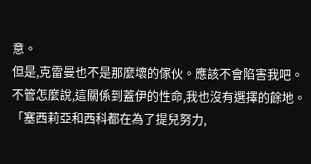意。
但是,克雷曼也不是那麼壞的傢伙。應該不會陷害我吧。
不管怎麼說,這關係到蓋伊的性命,我也沒有選擇的餘地。
「塞西莉亞和西科都在為了提兒努力,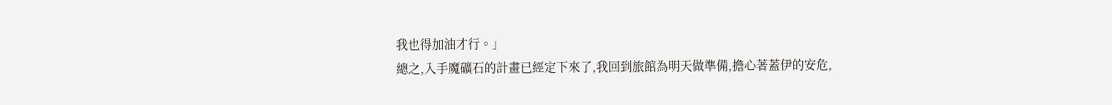我也得加油才行。」
總之,入手魔礦石的計畫已經定下來了,我回到旅館為明天做準備,擔心著蓋伊的安危,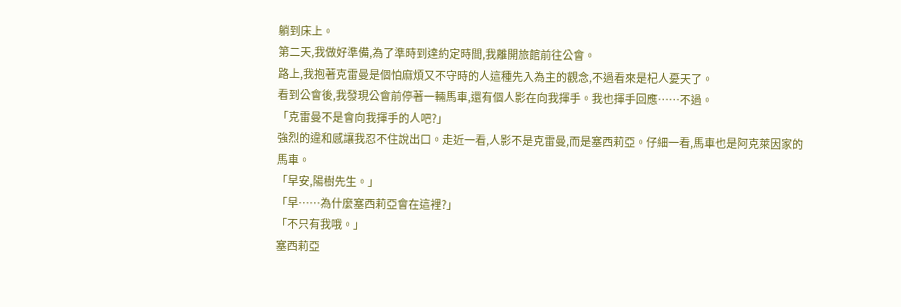躺到床上。
第二天,我做好準備,為了準時到達約定時間,我離開旅館前往公會。
路上,我抱著克雷曼是個怕麻煩又不守時的人這種先入為主的觀念,不過看來是杞人憂天了。
看到公會後,我發現公會前停著一輛馬車,還有個人影在向我揮手。我也揮手回應……不過。
「克雷曼不是會向我揮手的人吧?」
強烈的違和感讓我忍不住說出口。走近一看,人影不是克雷曼,而是塞西莉亞。仔細一看,馬車也是阿克萊因家的馬車。
「早安,陽樹先生。」
「早……為什麼塞西莉亞會在這裡?」
「不只有我哦。」
塞西莉亞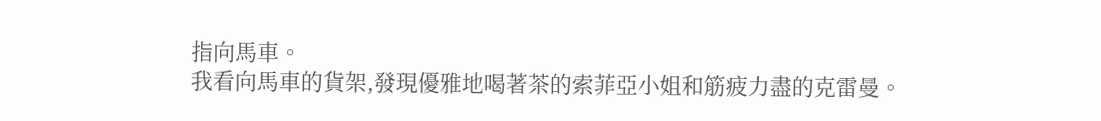指向馬車。
我看向馬車的貨架,發現優雅地喝著茶的索菲亞小姐和筋疲力盡的克雷曼。